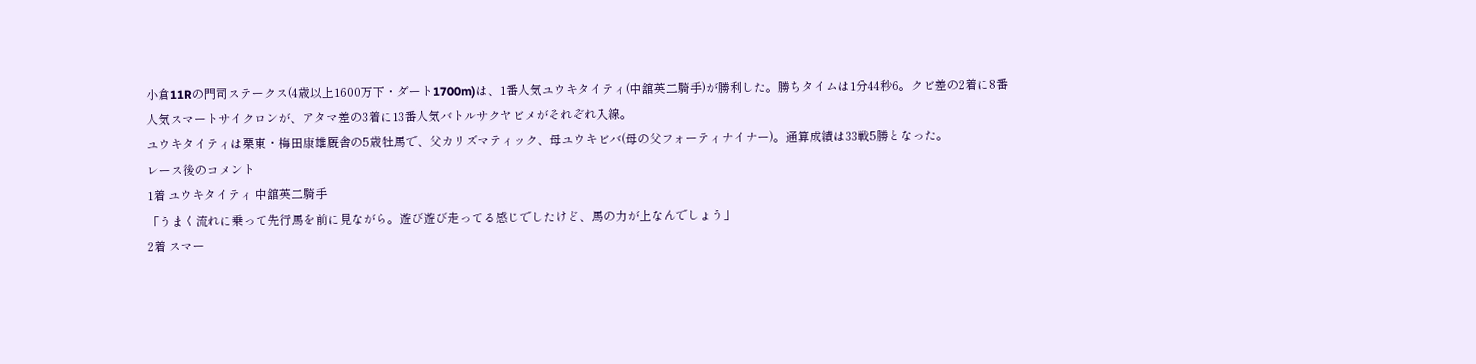小倉11Rの門司ステークス(4歳以上1600万下・ダート1700m)は、1番人気ユウキタイティ(中舘英二騎手)が勝利した。勝ちタイムは1分44秒6。クビ差の2着に8番人気スマートサイクロンが、アタマ差の3着に13番人気バトルサクヤビメがそれぞれ入線。
ユウキタイティは栗東・梅田康雄厩舎の5歳牡馬で、父カリズマティック、母ユウキビバ(母の父フォーティナイナー)。通算成績は33戦5勝となった。
レース後のコメント
1着 ユウキタイティ 中舘英二騎手
「うまく流れに乗って先行馬を前に見ながら。遊び遊び走ってる感じでしたけど、馬の力が上なんでしょう」
2着 スマー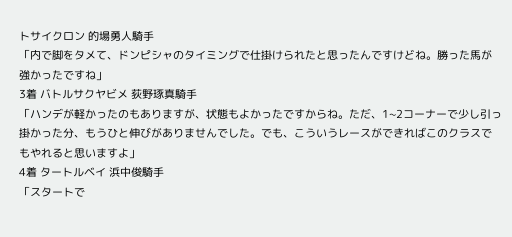トサイクロン 的場勇人騎手
「内で脚をタメて、ドンピシャのタイミングで仕掛けられたと思ったんですけどね。勝った馬が強かったですね」
3着 バトルサクヤビメ 荻野琢真騎手
「ハンデが軽かったのもありますが、状態もよかったですからね。ただ、1~2コーナーで少し引っ掛かった分、もうひと伸びがありませんでした。でも、こういうレースができればこのクラスでもやれると思いますよ」
4着 タートルベイ 浜中俊騎手
「スタートで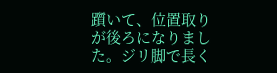躓いて、位置取りが後ろになりました。ジリ脚で長く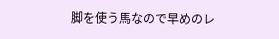脚を使う馬なので早めのレ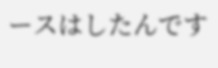ースはしたんです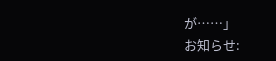が……」
お知らせ: